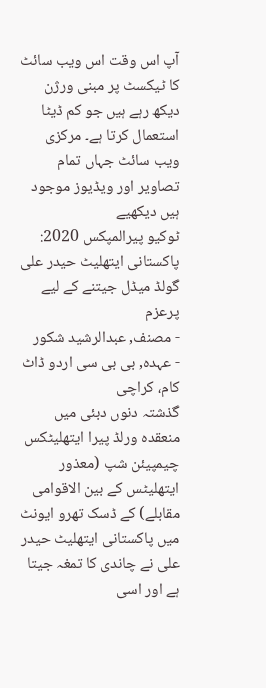آپ اس وقت اس ویب سائٹ کا ٹیکسٹ پر مبنی ورژن دیکھ رہے ہیں جو کم ڈیٹا استعمال کرتا ہے۔ مرکزی ویب سائٹ جہاں تمام تصاویر اور ویڈیوز موجود ہیں دیکھیے
ٹوکیو پیرالمپکس 2020: پاکستانی ایتھلیٹ حیدر علی گولڈ میڈل جیتنے کے لیے پرعزم
- مصنف, عبدالرشید شکور
- عہدہ, بی بی سی اردو ڈاٹ کام، کراچی
گذشتہ دنوں دبئی میں منعقدہ ورلڈ پیرا ایتھلیٹکس چیمپیئن شپ (معذور ایتھلیٹس کے بین الاقوامی مقابلے) کے ڈسک تھرو ایونٹ میں پاکستانی ایتھلیٹ حیدر علی نے چاندی کا تمغہ جیتا ہے اور اسی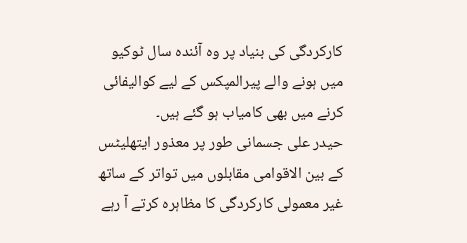کارکردگی کی بنیاد پر وہ آئندہ سال ٹوکیو میں ہونے والے پیرالمپکس کے لیے کوالیفائی کرنے میں بھی کامیاب ہو گئے ہیں۔
حیدر علی جسمانی طور پر معذور ایتھلیٹس کے بین الاقوامی مقابلوں میں تواتر کے ساتھ غیر معمولی کارکردگی کا مظاہرہ کرتے آ رہے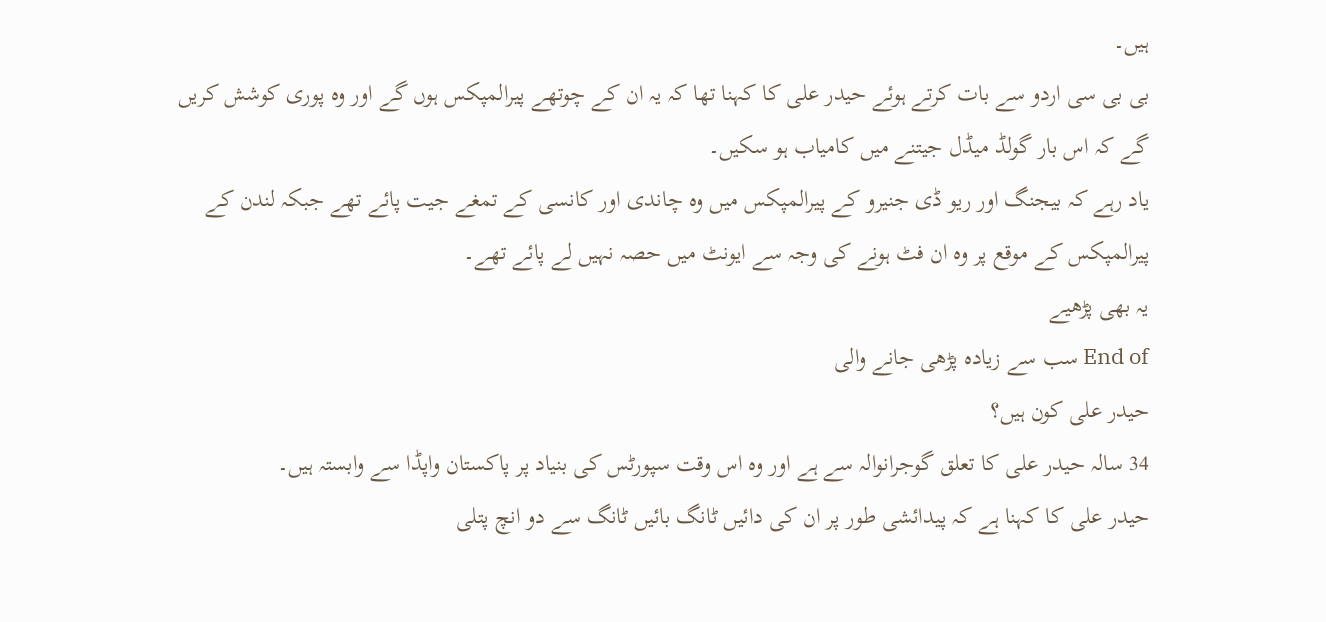ہیں۔
بی بی سی اردو سے بات کرتے ہوئے حیدر علی کا کہنا تھا کہ یہ ان کے چوتھے پیرالمپکس ہوں گے اور وہ پوری کوشش کریں گے کہ اس بار گولڈ میڈل جیتنے میں کامیاب ہو سکیں۔
یاد رہے کہ بیجنگ اور ریو ڈی جنیرو کے پیرالمپکس میں وہ چاندی اور کانسی کے تمغے جیت پائے تھے جبکہ لندن کے پیرالمپکس کے موقع پر وہ ان فٹ ہونے کی وجہ سے ایونٹ میں حصہ نہیں لے پائے تھے۔
یہ بھی پڑھیے
End of سب سے زیادہ پڑھی جانے والی
حیدر علی کون ہیں؟
34 سالہ حیدر علی کا تعلق گوجرانوالہ سے ہے اور وہ اس وقت سپورٹس کی بنیاد پر پاکستان واپڈا سے وابستہ ہیں۔
حیدر علی کا کہنا ہے کہ پیدائشی طور پر ان کی دائیں ٹانگ بائیں ٹانگ سے دو انچ پتلی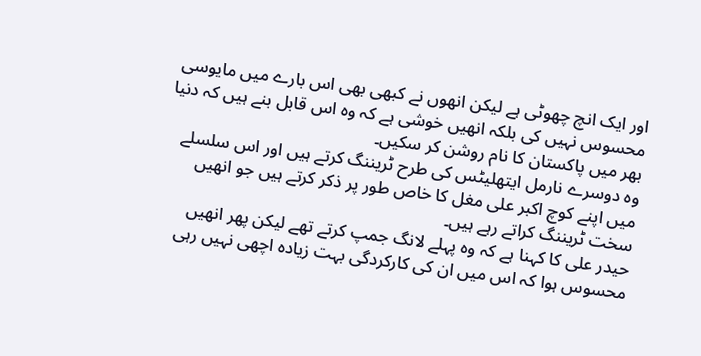اور ایک انچ چھوٹی ہے لیکن انھوں نے کبھی بھی اس بارے میں مایوسی محسوس نہیں کی بلکہ انھیں خوشی ہے کہ وہ اس قابل بنے ہیں کہ دنیا بھر میں پاکستان کا نام روشن کر سکیں۔
وہ دوسرے نارمل ایتھلیٹس کی طرح ٹریننگ کرتے ہیں اور اس سلسلے میں اپنے کوچ اکبر علی مغل کا خاص طور پر ذکر کرتے ہیں جو انھیں سخت ٹریننگ کراتے رہے ہیں۔
حیدر علی کا کہنا ہے کہ وہ پہلے لانگ جمپ کرتے تھے لیکن پھر انھیں محسوس ہوا کہ اس میں ان کی کارکردگی بہت زیادہ اچھی نہیں رہی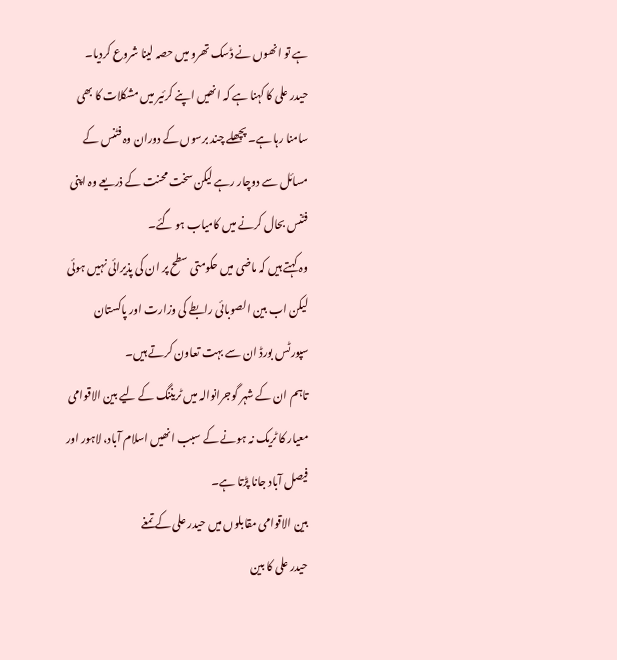ہے تو انھوں نے ڈسک تھرو میں حصہ لینا شروع کردیا۔
حیدر علی کا کہنا ہے کہ انھیں اپنے کرئیر میں مشکلات کا بھی سامنا رہا ہے۔ پچھلے چند برسوں کے دوران وہ فٹنس کے مسائل سے دوچار رہے لیکن سخت محنت کے ذریعے وہ اپنی فٹنس بحال کرنے میں کامیاب ہو گئے۔
وہ کہتے ہیں کہ ماضی میں حکومتی سطح پر ان کی پذیرائی نہیں ہوئی لیکن اب بین الصوبائی رابطے کی وزارت اور پاکستان سپورٹس بورڈ ان سے بہت تعاون کرتے ہیں۔
تاہم ان کے شہر گوجرانوالہ میں ٹریننگ کے لیے بین الاقوامی معیار کا ٹریک نہ ہونے کے سبب انھیں اسلام آباد، لاہور اور فیصل آباد جانا پڑتا ہے۔
بین الاقوامی مقابلوں میں حیدر علی کے تمغے
حیدر علی کا بین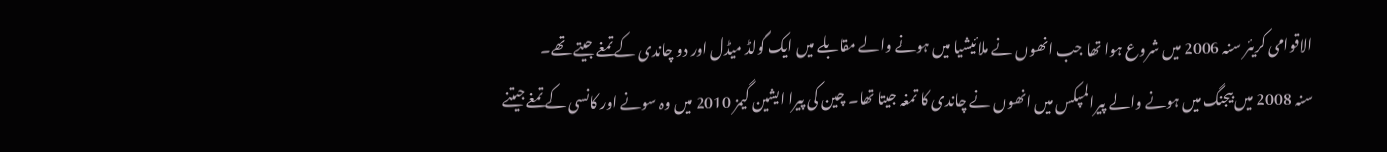الاقوامی کریئر سنہ 2006 میں شروع ہوا تھا جب انھوں نے ملائیشیا میں ہونے والے مقابلے میں ایک گولڈ میڈل اور دو چاندی کے تمغے جیتے تھے۔
سنہ 2008 میں بیجنگ میں ہونے والے پیرالمپکس میں انھوں نے چاندی کا تمغہ جیتا تھا۔ چین کی پیرا ایشین گیمز 2010 میں وہ سونے اور کانسی کے تمغے جیتنے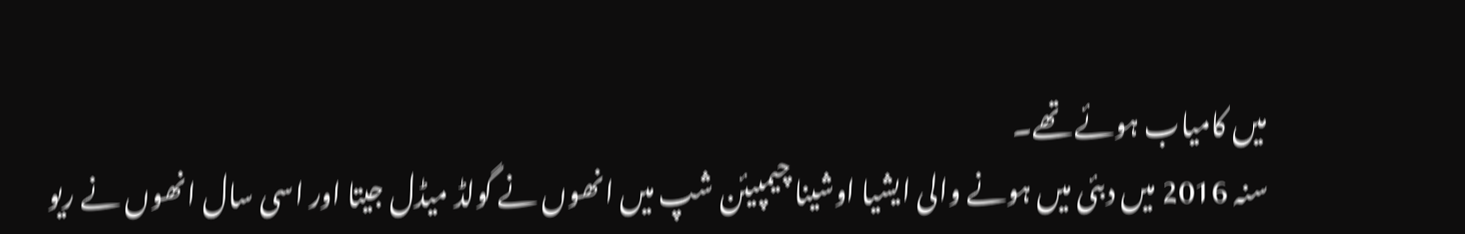میں کامیاب ہوئے تھے۔
سنہ 2016 میں دبئی میں ہونے والی ایشیا اوشینا چیمپیئن شپ میں انھوں نے گولڈ میڈل جیتا اور اسی سال انھوں نے ریو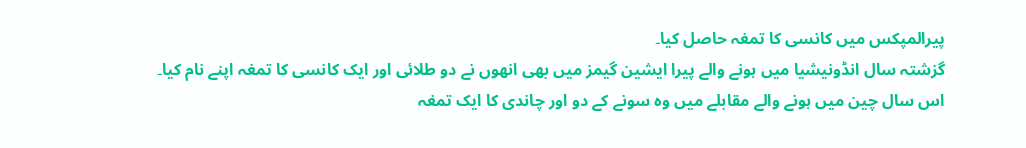پیرالمپکس میں کانسی کا تمغہ حاصل کیا۔
گزشتہ سال انڈونیشیا میں ہونے والے پیرا ایشین گیمز میں بھی انھوں نے دو طلائی اور ایک کانسی کا تمغہ اپنے نام کیا۔
اس سال چین میں ہونے والے مقابلے میں وہ سونے کے دو اور چاندی کا ایک تمغہ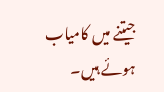جیتنے میں کامیاب ہوئے ہیں۔